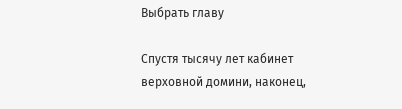Выбрать главу

Спустя тысячу лет кабинет верховной домини, наконец,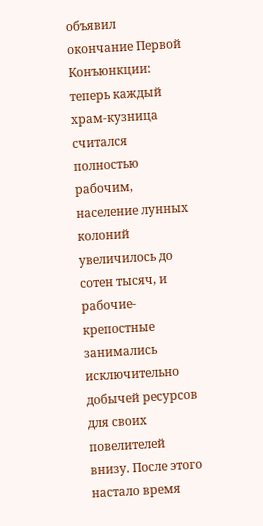объявил окончание Первой Конъюнкции: теперь каждый храм-кузница считался полностью рабочим, население лунных колоний увеличилось до сотен тысяч, и рабочие-крепостные занимались исключительно добычей ресурсов для своих повелителей внизу. После этого настало время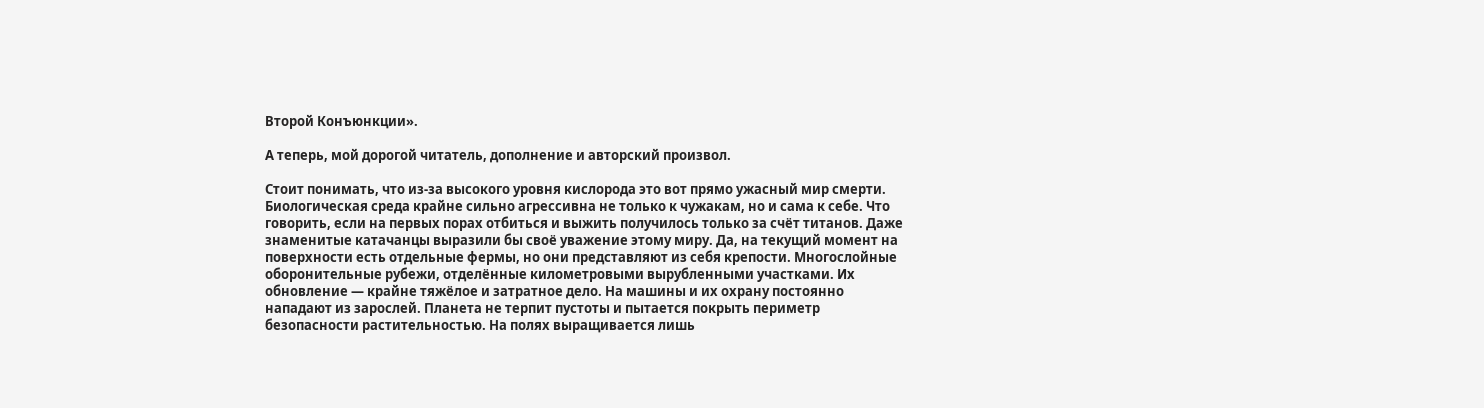Второй Конъюнкции».

А теперь, мой дорогой читатель, дополнение и авторский произвол.

Стоит понимать, что из-за высокого уровня кислорода это вот прямо ужасный мир смерти. Биологическая среда крайне сильно агрессивна не только к чужакам, но и сама к себе. Что говорить, если на первых порах отбиться и выжить получилось только за счёт титанов. Даже знаменитые катачанцы выразили бы своё уважение этому миру. Да, на текущий момент на поверхности есть отдельные фермы, но они представляют из себя крепости. Многослойные оборонительные рубежи, отделённые километровыми вырубленными участками. Их обновление — крайне тяжёлое и затратное дело. На машины и их охрану постоянно нападают из зарослей. Планета не терпит пустоты и пытается покрыть периметр безопасности растительностью. На полях выращивается лишь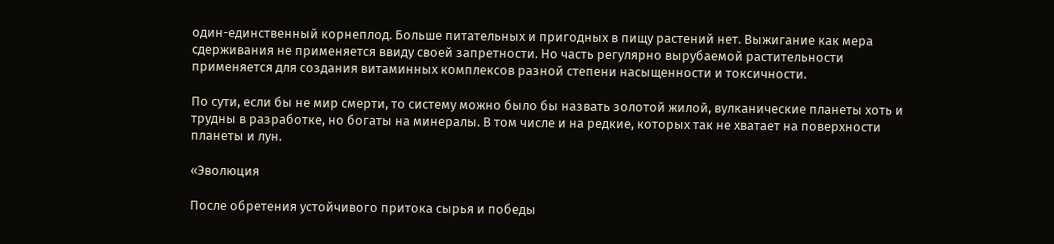один-единственный корнеплод. Больше питательных и пригодных в пищу растений нет. Выжигание как мера сдерживания не применяется ввиду своей запретности. Но часть регулярно вырубаемой растительности применяется для создания витаминных комплексов разной степени насыщенности и токсичности.

По сути, если бы не мир смерти, то систему можно было бы назвать золотой жилой, вулканические планеты хоть и трудны в разработке, но богаты на минералы. В том числе и на редкие, которых так не хватает на поверхности планеты и лун.

«Эволюция

После обретения устойчивого притока сырья и победы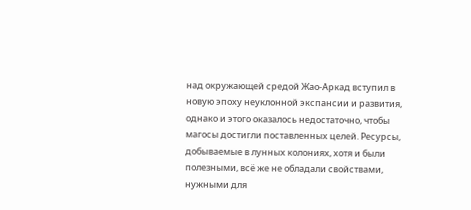над окружающей средой Жао-Аркад вступил в новую эпоху неуклонной экспансии и развития, однако и этого оказалось недостаточно, чтобы магосы достигли поставленных целей. Ресурсы, добываемые в лунных колониях, хотя и были полезными, всё же не обладали свойствами, нужными для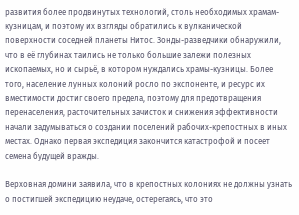развития более продвинутых технологий, столь необходимых храмам-кузницам, и поэтому их взгляды обратились к вулканической поверхности соседней планеты Нитос. Зонды-разведчики обнаружили, что в её глубинах таились не только большие залежи полезных ископаемых, но и сырьё, в котором нуждались храмы-кузницы. Более того, население лунных колоний росло по экспоненте, и ресурс их вместимости достиг своего предела, поэтому для предотвращения перенаселения, расточительных зачисток и снижения эффективности начали задумываться о создании поселений рабочих-крепостных в иных местах. Однако первая экспедиция закончится катастрофой и посеет семена будущей вражды.

Верховная домини заявила, что в крепостных колониях не должны узнать о постигшей экспедицию неудаче, остерегаясь, что это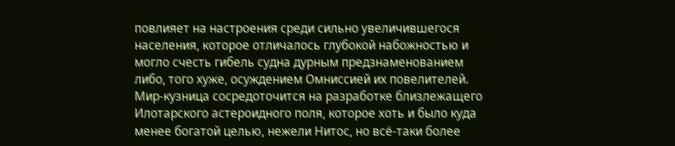повлияет на настроения среди сильно увеличившегося населения, которое отличалось глубокой набожностью и могло счесть гибель судна дурным предзнаменованием либо, того хуже, осуждением Омниссией их повелителей. Мир-кузница сосредоточится на разработке близлежащего Илотарского астероидного поля, которое хоть и было куда менее богатой целью, нежели Нитос, но всё-таки более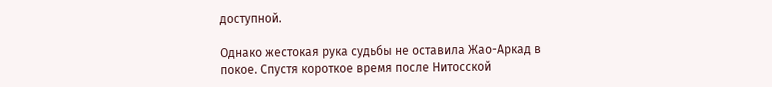доступной.

Однако жестокая рука судьбы не оставила Жао-Аркад в покое. Спустя короткое время после Нитосской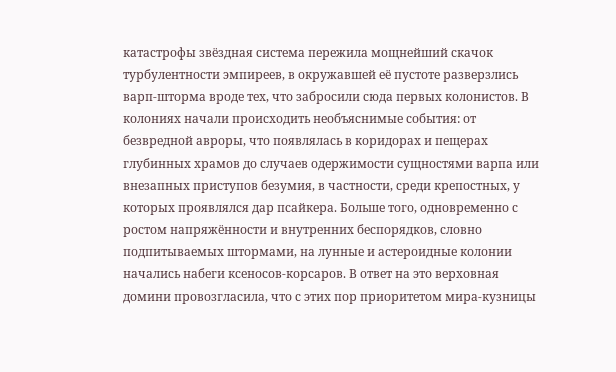катастрофы звёздная система пережила мощнейший скачок турбулентности эмпиреев, в окружавшей её пустоте разверзлись варп-шторма вроде тех, что забросили сюда первых колонистов. В колониях начали происходить необъяснимые события: от безвредной авроры, что появлялась в коридорах и пещерах глубинных храмов до случаев одержимости сущностями варпа или внезапных приступов безумия, в частности, среди крепостных, у которых проявлялся дар псайкера. Больше того, одновременно с ростом напряжённости и внутренних беспорядков, словно подпитываемых штормами, на лунные и астероидные колонии начались набеги ксеносов-корсаров. В ответ на это верховная домини провозгласила, что с этих пор приоритетом мира-кузницы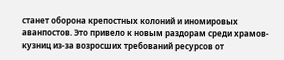станет оборона крепостных колоний и иномировых аванпостов. Это привело к новым раздорам среди храмов-кузниц из-за возросших требований ресурсов от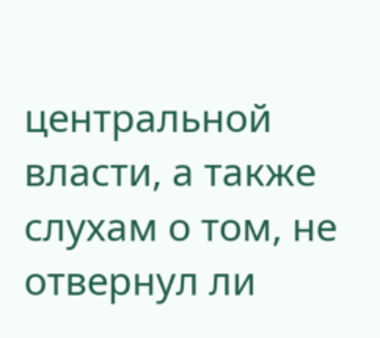центральной власти, а также слухам о том, не отвернул ли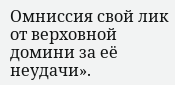Омниссия свой лик от верховной домини за её неудачи».